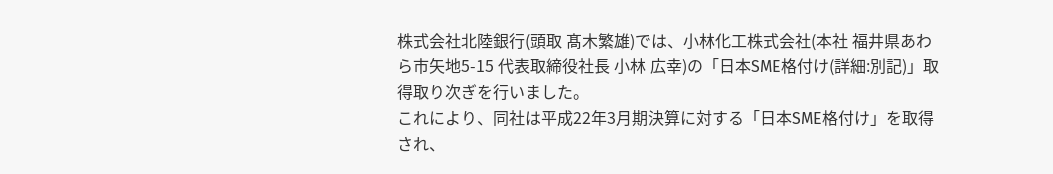株式会社北陸銀行(頭取 髙木繁雄)では、小林化工株式会社(本社 福井県あわら市矢地5-15 代表取締役社長 小林 広幸)の「日本SME格付け(詳細:別記)」取得取り次ぎを行いました。
これにより、同社は平成22年3月期決算に対する「日本SME格付け」を取得され、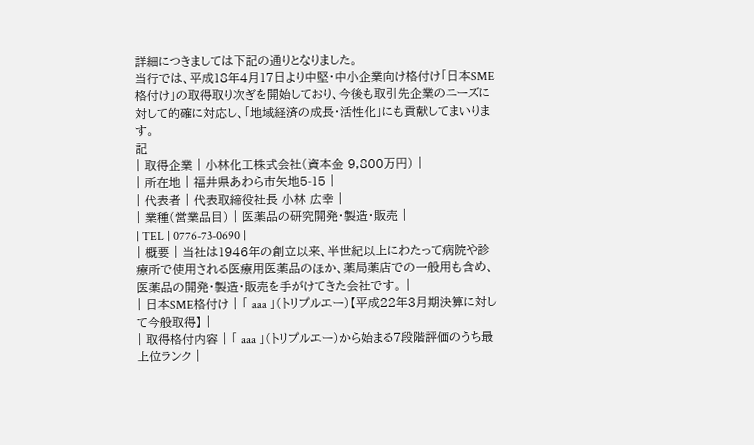詳細につきましては下記の通りとなりました。
当行では、平成18年4月17日より中堅・中小企業向け格付け「日本SME格付け」の取得取り次ぎを開始しており、今後も取引先企業のニーズに対して的確に対応し、「地域経済の成長・活性化」にも貢献してまいります。
記
| 取得企業 | 小林化工株式会社(資本金 9,800万円) |
| 所在地 | 福井県あわら市矢地5-15 |
| 代表者 | 代表取締役社長 小林 広幸 |
| 業種(営業品目) | 医薬品の研究開発・製造・販売 |
| TEL | 0776-73-0690 |
| 概要 | 当社は1946年の創立以来、半世紀以上にわたって病院や診療所で使用される医療用医薬品のほか、薬局薬店での一般用も含め、医薬品の開発・製造・販売を手がけてきた会社です。 |
| 日本SME格付け | 「 aaa 」(トリプルエー)【平成22年3月期決算に対して今般取得】 |
| 取得格付内容 | 「 aaa 」(トリプルエー)から始まる7段階評価のうち最上位ランク |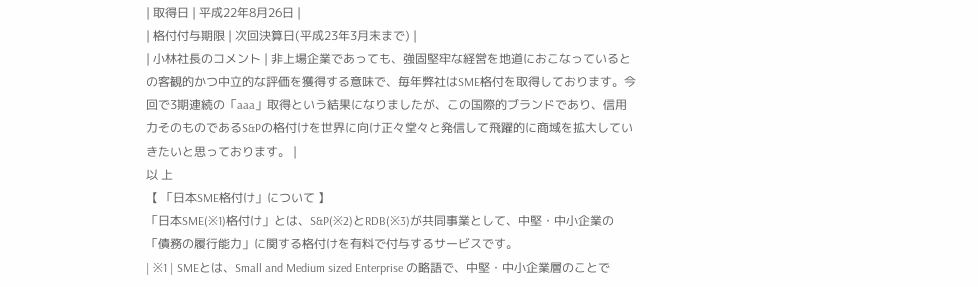| 取得日 | 平成22年8月26日 |
| 格付付与期限 | 次回決算日(平成23年3月末まで) |
| 小林社長のコメント | 非上場企業であっても、強固堅牢な経営を地道におこなっているとの客観的かつ中立的な評価を獲得する意味で、毎年弊社はSME格付を取得しております。今回で3期連続の「aaa」取得という結果になりましたが、この国際的ブランドであり、信用力そのものであるS&Pの格付けを世界に向け正々堂々と発信して飛躍的に商域を拡大していきたいと思っております。 |
以 上
【 「日本SME格付け」について 】
「日本SME(※1)格付け」とは、S&P(※2)とRDB(※3)が共同事業として、中堅・中小企業の「債務の履行能力」に関する格付けを有料で付与するサービスです。
| ※1 | SMEとは、Small and Medium sized Enterprise の略語で、中堅・中小企業層のことで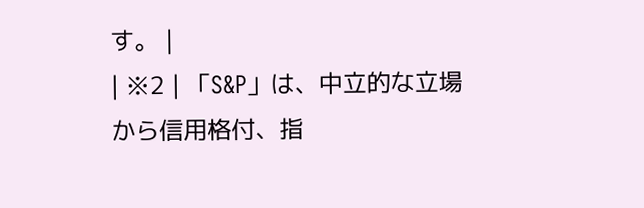す。 |
| ※2 | 「S&P」は、中立的な立場から信用格付、指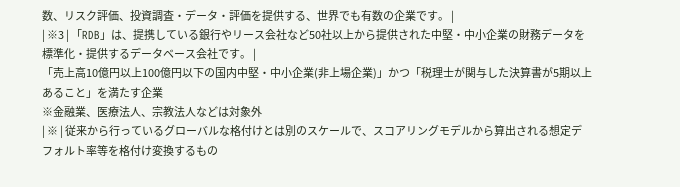数、リスク評価、投資調査・データ・評価を提供する、世界でも有数の企業です。 |
| ※3 | 「RDB」は、提携している銀行やリース会社など50社以上から提供された中堅・中小企業の財務データを標準化・提供するデータベース会社です。 |
「売上高10億円以上100億円以下の国内中堅・中小企業(非上場企業)」かつ「税理士が関与した決算書が5期以上あること」を満たす企業
※金融業、医療法人、宗教法人などは対象外
| ※ | 従来から行っているグローバルな格付けとは別のスケールで、スコアリングモデルから算出される想定デフォルト率等を格付け変換するもの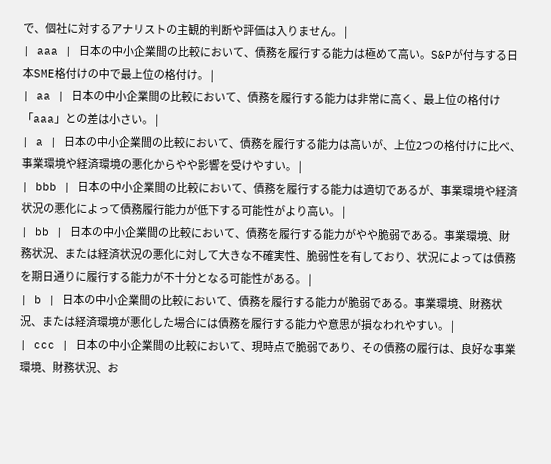で、個社に対するアナリストの主観的判断や評価は入りません。 |
| aaa | 日本の中小企業間の比較において、債務を履行する能力は極めて高い。S&Pが付与する日本SME格付けの中で最上位の格付け。 |
| aa | 日本の中小企業間の比較において、債務を履行する能力は非常に高く、最上位の格付け「aaa」との差は小さい。 |
| a | 日本の中小企業間の比較において、債務を履行する能力は高いが、上位2つの格付けに比べ、事業環境や経済環境の悪化からやや影響を受けやすい。 |
| bbb | 日本の中小企業間の比較において、債務を履行する能力は適切であるが、事業環境や経済状況の悪化によって債務履行能力が低下する可能性がより高い。 |
| bb | 日本の中小企業間の比較において、債務を履行する能力がやや脆弱である。事業環境、財務状況、または経済状況の悪化に対して大きな不確実性、脆弱性を有しており、状況によっては債務を期日通りに履行する能力が不十分となる可能性がある。 |
| b | 日本の中小企業間の比較において、債務を履行する能力が脆弱である。事業環境、財務状況、または経済環境が悪化した場合には債務を履行する能力や意思が損なわれやすい。 |
| ccc | 日本の中小企業間の比較において、現時点で脆弱であり、その債務の履行は、良好な事業環境、財務状況、お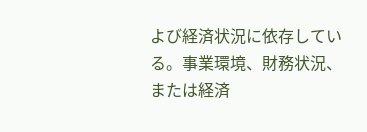よび経済状況に依存している。事業環境、財務状況、または経済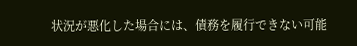状況が悪化した場合には、債務を履行できない可能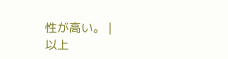性が高い。 |
以上